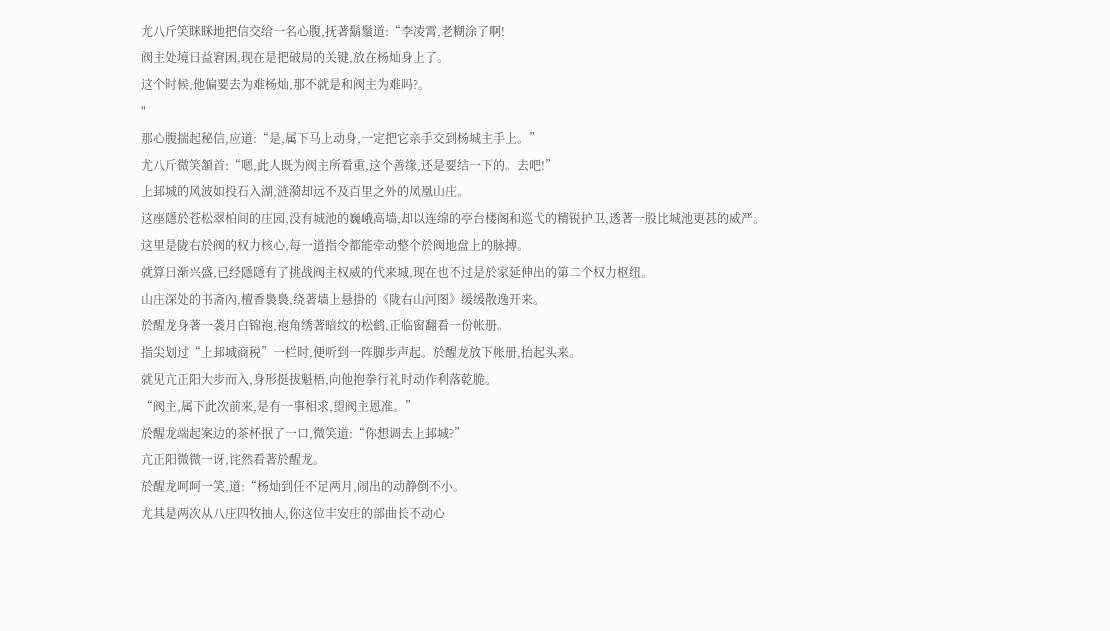尤八斤笑眯眯地把信交给一名心腹,抚著鬍鬚道:“李凌霄,老糊涂了啊!
阀主处境日益窘困,现在是把破局的关键,放在杨灿身上了。
这个时候,他偏要去为难杨灿,那不就是和阀主为难吗?。
"
那心腹揣起秘信,应道:“是,属下马上动身,一定把它亲手交到杨城主手上。”
尤八斤微笑頷首:“嗯,此人既为阀主所看重,这个善缘,还是要结一下的。去吧!”
上邽城的风波如投石入湖,涟漪却远不及百里之外的凤凰山庄。
这座隱於苍松翠柏间的庄园,没有城池的巍峨高墙,却以连绵的亭台楼阁和巡弋的精锐护卫,透著一股比城池更甚的威严。
这里是陇右於阀的权力核心,每一道指令都能牵动整个於阀地盘上的脉搏。
就算日渐兴盛,已经隱隱有了挑战阀主权威的代来城,现在也不过是於家延伸出的第二个权力枢纽。
山庄深处的书斋內,檀香裊裊,绕著墙上悬掛的《陇右山河图》缓缓散逸开来。
於醒龙身著一袭月白锦袍,袍角绣著暗纹的松鹤,正临窗翻看一份帐册。
指尖划过“上邽城商税”一栏时,便听到一阵脚步声起。於醒龙放下帐册,抬起头来。
就见亢正阳大步而入,身形挺拔魁梧,向他抱拳行礼时动作利落乾脆。
“阀主,属下此次前来,是有一事相求,望阀主恩准。”
於醒龙端起案边的茶杯抿了一口,微笑道:“你想调去上邽城?”
亢正阳微微一讶,诧然看著於醒龙。
於醒龙呵呵一笑,道:“杨灿到任不足两月,闹出的动静倒不小。
尤其是两次从八庄四牧抽人,你这位丰安庄的部曲长不动心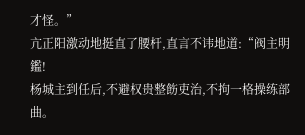才怪。”
亢正阳激动地挺直了腰杆,直言不讳地道:“阀主明鑑!
杨城主到任后,不避权贵整飭吏治,不拘一格操练部曲。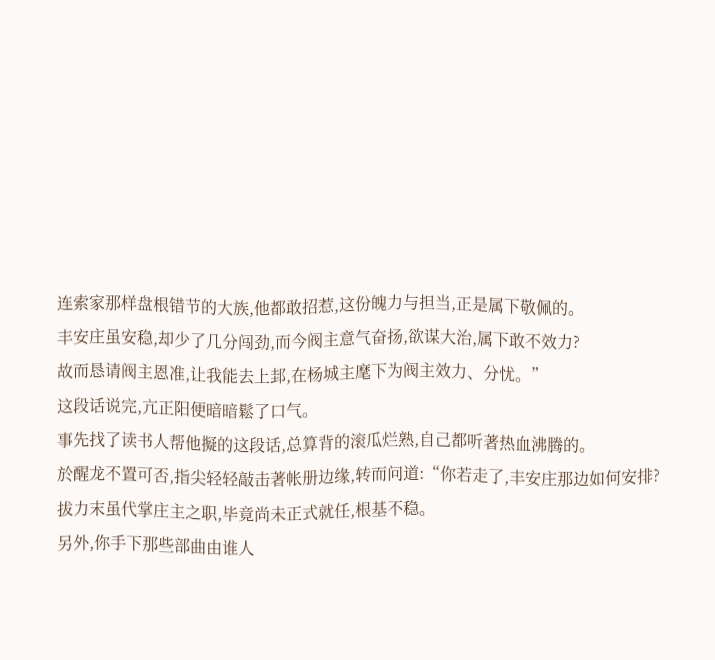连索家那样盘根错节的大族,他都敢招惹,这份魄力与担当,正是属下敬佩的。
丰安庄虽安稳,却少了几分闯劲,而今阀主意气奋扬,欲谋大治,属下敢不效力?
故而恳请阀主恩准,让我能去上邽,在杨城主麾下为阀主效力、分忧。”
这段话说完,亢正阳便暗暗鬆了口气。
事先找了读书人帮他擬的这段话,总算背的滚瓜烂熟,自己都听著热血沸腾的。
於醒龙不置可否,指尖轻轻敲击著帐册边缘,转而问道:“你若走了,丰安庄那边如何安排?
拔力末虽代掌庄主之职,毕竟尚未正式就任,根基不稳。
另外,你手下那些部曲由谁人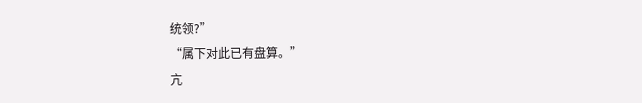统领?”
“属下对此已有盘算。”
亢